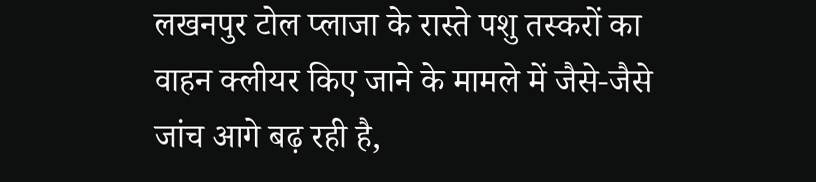लखनपुर टोल प्लाजा के रास्ते पशु तस्करों का वाहन क्लीयर किए जाने के मामले में जैसे-जैसे जांच आगे बढ़ रही है,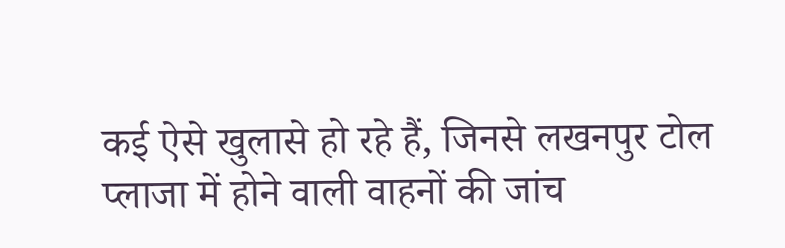कई ऐसे खुलासे हो रहे हैं, जिनसे लखनपुर टोल प्लाजा में होने वाली वाहनों की जांच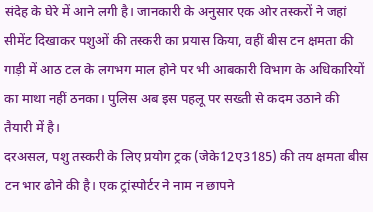संदेह के घेरे में आने लगी है। जानकारी के अनुसार एक ओर तस्करों ने जहां सीमेंट दिखाकर पशुओं की तस्करी का प्रयास किया, वहीं बीस टन क्षमता की गाड़ी में आठ टल के लगभग माल होने पर भी आबकारी विभाग के अधिकारियों का माथा नहीं ठनका। पुलिस अब इस पहलू पर सख्ती से कदम उठाने की तैयारी में है।
दरअसल, पशु तस्करी के लिए प्रयोग ट्रक (जेके12ए3185) की तय क्षमता बीस टन भार ढोने की है। एक ट्रांस्पोर्टर ने नाम न छापने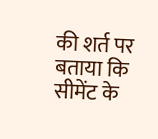की शर्त पर बताया कि सीमेंट के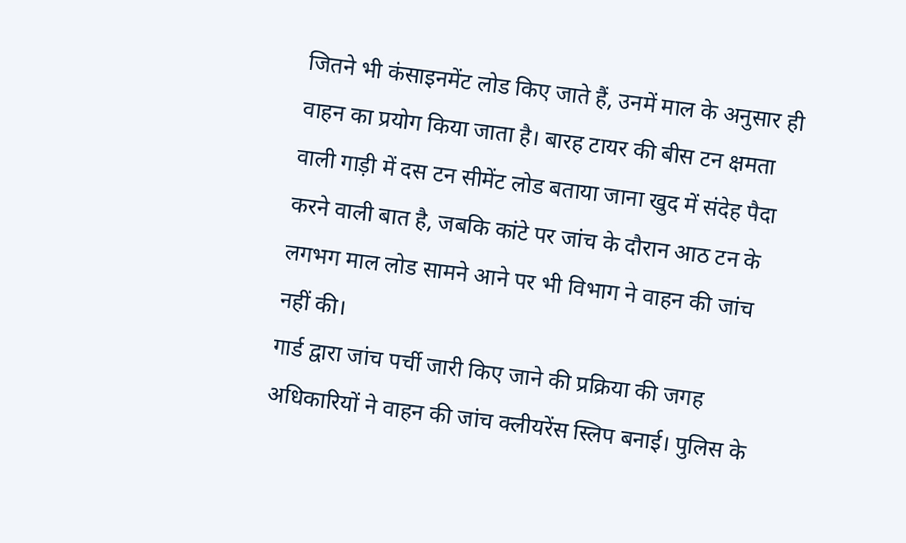जितने भी कंसाइनमेंट लोड किए जाते हैं, उनमें माल के अनुसार ही वाहन का प्रयोग किया जाता है। बारह टायर की बीस टन क्षमता वाली गाड़ी में दस टन सीमेंट लोड बताया जाना खुद में संदेह पैदा करने वाली बात है, जबकि कांटे पर जांच के दौरान आठ टन के लगभग माल लोड सामने आने पर भी विभाग ने वाहन की जांच नहीं की।
गार्ड द्वारा जांच पर्ची जारी किए जाने की प्रक्रिया की जगह अधिकारियों ने वाहन की जांच क्लीयरेंस स्लिप बनाई। पुलिस के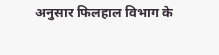अनुसार फिलहाल विभाग के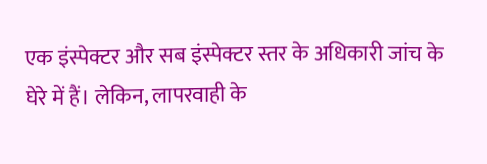एक इंस्पेक्टर और सब इंस्पेक्टर स्तर के अधिकारी जांच के घेरे में हैं। लेकिन, लापरवाही के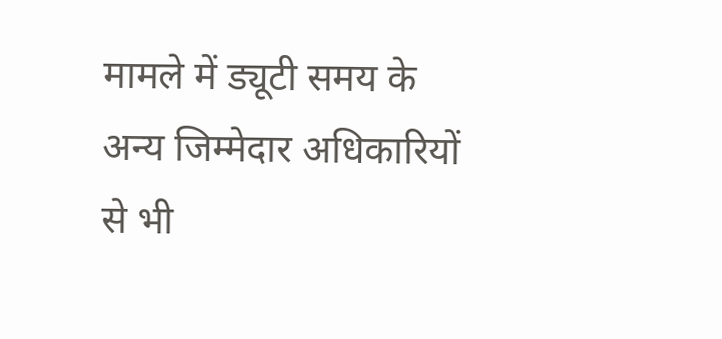मामले में ड्यूटी समय के अन्य जिम्मेदार अधिकारियों से भी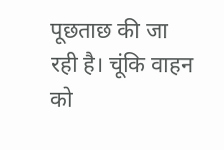पूछताछ की जा रही है। चूंकि वाहन को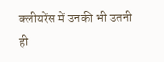क्लीयरेंस में उनकी भी उतनी ही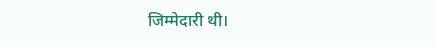जिम्मेदारी थी।